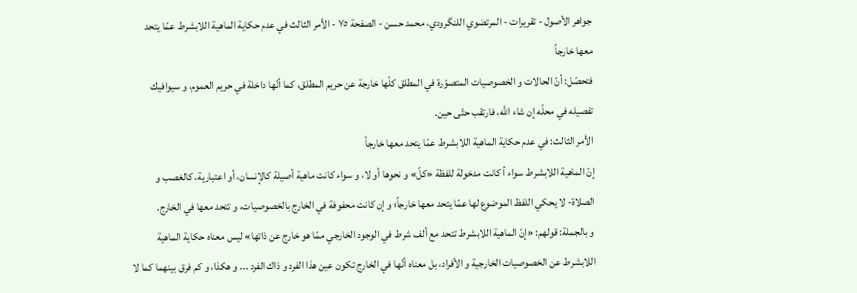جواهر الأصول - تقريرات - المرتضوي اللنگرودي، محمد حسن - الصفحة ٧٥ - الأمر الثالث في عدم حكاية الماهية اللابشرط عمّا يتحد معها خارجاً
فتحصّل: أنّ الحالات و الخصوصيات المتصوّرة في المطلق كلّها خارجة عن حريم المطلق، كما أنّها داخلة في حريم العموم، و سيوافيك تفصيله في محلّه إن شاء اللَّه، فارتقب حتّى حين.
الأمر الثالث: في عدم حكاية الماهية اللابشرط عمّا يتحد معها خارجاً
إنّ الماهية اللابشرط سواء أ كانت مدخولة للفظة «كلّ» و نحوها أو لا، و سواء كانت ماهية أصيلة كالإنسان، أو اعتبارية، كالغصب و الصلاة- لا يحكي اللفظ الموضوع لها عمّا يتحد معها خارجاً؛ و إن كانت محفوفة في الخارج بالخصوصيات، و تتحد معها في الخارج.
و بالجملة: قولهم: «إنّ الماهية اللابشرط تتحد مع ألف شرط في الوجود الخارجي ممّا هو خارج عن ذاتها» ليس معناه حكاية الماهية اللابشرط عن الخصوصيات الخارجية و الأفراد، بل معناه أنّها في الخارج تكون عين هذا الفرد و ذاك الفرد ... و هكذا، و كم فرق بينهما كما لا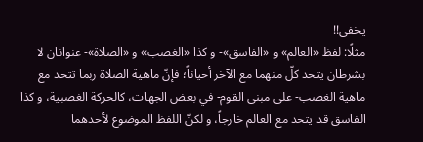يخفى!!
مثلًا: لفظ «العالم» و «الفاسق»- و كذا «الغصب» و «الصلاة»- عنوانان لا بشرطان يتحد كلّ منهما مع الآخر أحياناً؛ فإنّ ماهية الصلاة ربما تتحد مع ماهية الغصب- على مبنى القوم- في بعض الجهات، كالحركة الغصبية، و كذا الفاسق قد يتحد مع العالم خارجاً، و لكنّ اللفظ الموضوع لأحدهما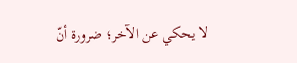لا يحكي عن الآخر؛ ضرورة أنّ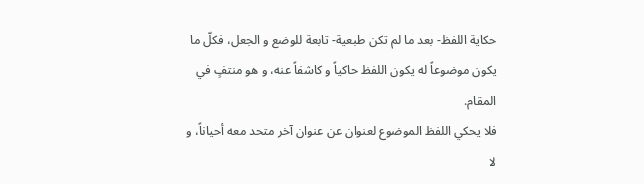حكاية اللفظ- بعد ما لم تكن طبعية- تابعة للوضع و الجعل، فكلّ ما يكون موضوعاً له يكون اللفظ حاكياً و كاشفاً عنه، و هو منتفٍ في المقام.
فلا يحكي اللفظ الموضوع لعنوان عن عنوان آخر متحد معه أحياناً، و لا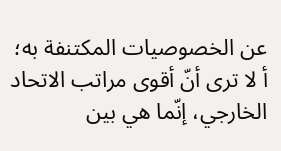عن الخصوصيات المكتنفة به؛ أ لا ترى أنّ أقوى مراتب الاتحاد الخارجي، إنّما هي بين